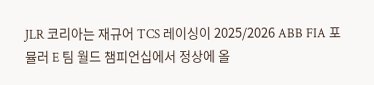JLR 코리아는 재규어 TCS 레이싱이 2025/2026 ABB FIA 포뮬러 E 팀 월드 챔피언십에서 정상에 올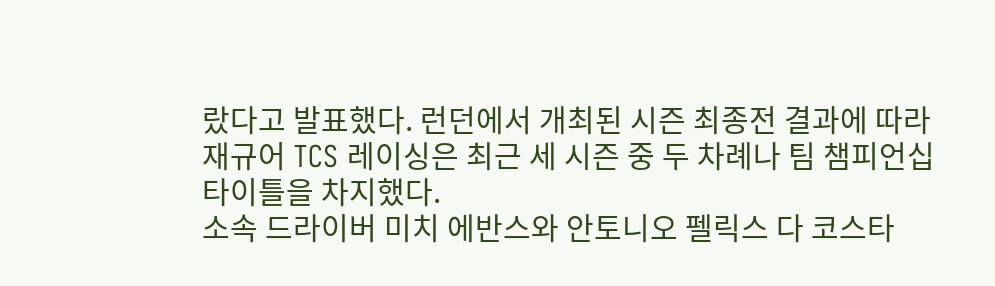랐다고 발표했다. 런던에서 개최된 시즌 최종전 결과에 따라 재규어 TCS 레이싱은 최근 세 시즌 중 두 차례나 팀 챔피언십 타이틀을 차지했다.
소속 드라이버 미치 에반스와 안토니오 펠릭스 다 코스타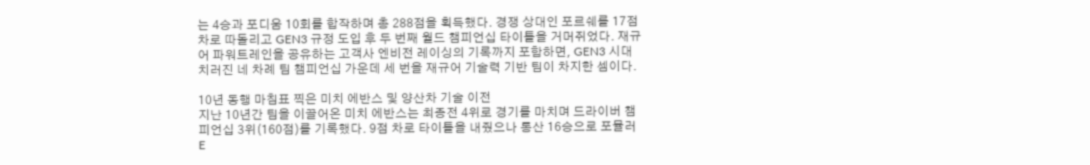는 4승과 포디움 10회를 합작하며 총 288점을 획득했다. 경쟁 상대인 포르쉐를 17점 차로 따돌리고 GEN3 규정 도입 후 두 번째 월드 챔피언십 타이틀을 거머쥐었다. 재규어 파워트레인을 공유하는 고객사 엔비전 레이싱의 기록까지 포함하면, GEN3 시대 치러진 네 차례 팀 챔피언십 가운데 세 번을 재규어 기술력 기반 팀이 차지한 셈이다.

10년 동행 마침표 찍은 미치 에반스 및 양산차 기술 이전
지난 10년간 팀을 이끌어온 미치 에반스는 최종전 4위로 경기를 마치며 드라이버 챔피언십 3위(160점)를 기록했다. 9점 차로 타이틀을 내줬으나 통산 16승으로 포뮬러 E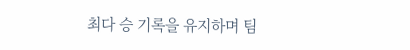최다 승 기록을 유지하며 팀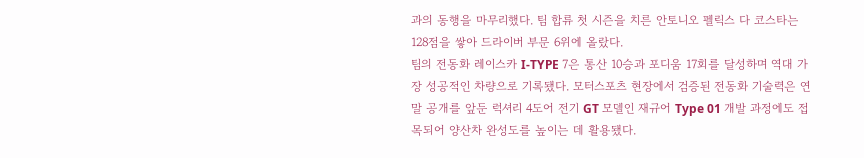과의 동행을 마무리했다. 팀 합류 첫 시즌을 치른 안토니오 펠릭스 다 코스타는 128점을 쌓아 드라이버 부문 6위에 올랐다.
팀의 전동화 레이스카 I-TYPE 7은 통산 10승과 포디움 17회를 달성하며 역대 가장 성공적인 차량으로 기록됐다. 모터스포츠 현장에서 검증된 전동화 기술력은 연말 공개를 앞둔 럭셔리 4도어 전기 GT 모델인 재규어 Type 01 개발 과정에도 접목되어 양산차 완성도를 높이는 데 활용됐다.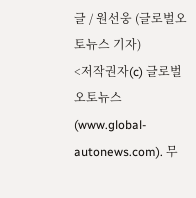글 / 원선웅 (글로벌오토뉴스 기자)
<저작권자(c) 글로벌오토뉴스(www.global-autonews.com). 무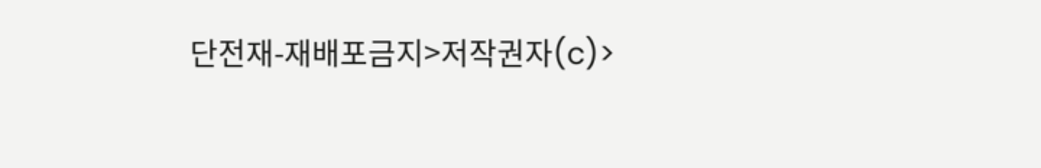단전재-재배포금지>저작권자(c)>